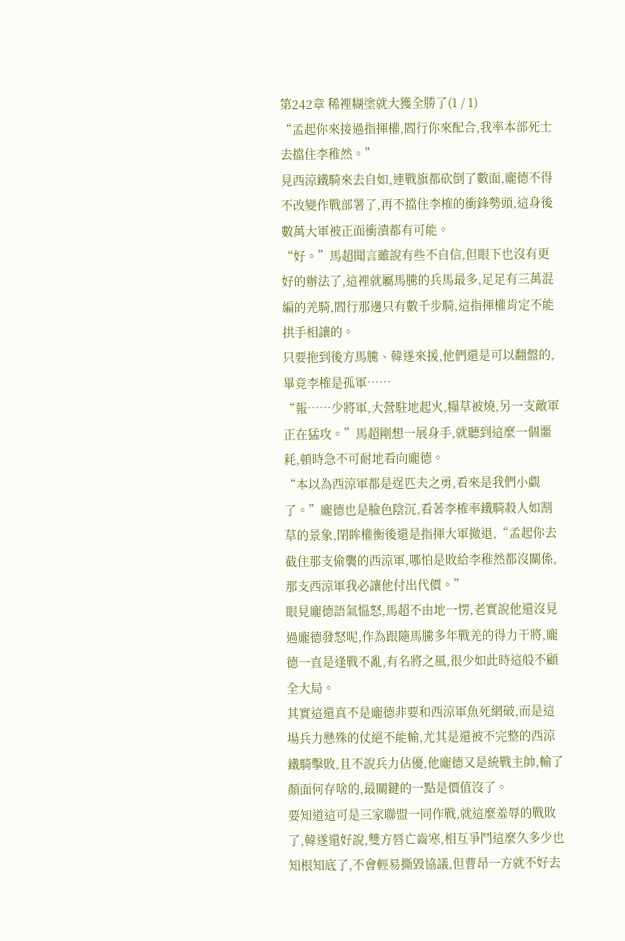第242章 稀裡糊塗就大獲全勝了(1 / 1)
“孟起你來接過指揮權,閻行你來配合,我率本部死士去擋住李稚然。”
見西涼鐵騎來去自如,連戰旗都砍倒了數面,龐德不得不改變作戰部署了,再不擋住李榷的衝鋒勢頭,這身後數萬大軍被正面衝潰都有可能。
“好。”馬超聞言雖說有些不自信,但眼下也沒有更好的辦法了,這裡就屬馬騰的兵馬最多,足足有三萬混編的羌騎,閻行那邊只有數千步騎,這指揮權肯定不能拱手相讓的。
只要拖到後方馬騰、韓遂來援,他們還是可以翻盤的,畢竟李榷是孤軍……
“報……少將軍,大營駐地起火,糧草被燒,另一支敵軍正在猛攻。”馬超剛想一展身手,就聽到這麼一個噩耗,頓時急不可耐地看向龐德。
“本以為西涼軍都是逞匹夫之勇,看來是我們小覷了。”龐德也是臉色陰沉,看著李榷率鐵騎殺人如割草的景象,閉眸權衡後還是指揮大軍撤退,“孟起你去截住那支偷襲的西涼軍,哪怕是敗給李稚然都沒關係,那支西涼軍我必讓他付出代價。”
眼見龐德語氣慍怒,馬超不由地一愣,老實說他還沒見過龐德發怒呢,作為跟隨馬騰多年戰羌的得力干將,龐德一直是逢戰不亂,有名將之風,很少如此時這般不顧全大局。
其實這還真不是龐德非要和西涼軍魚死網破,而是這場兵力懸殊的仗絕不能輸,尤其是還被不完整的西涼鐵騎擊敗,且不說兵力佔優,他龐德又是統戰主帥,輸了顏面何存啥的,最關鍵的一點是價值沒了。
要知道這可是三家聯盟一同作戰,就這麼羞辱的戰敗了,韓遂還好說,雙方唇亡齒寒,相互爭鬥這麼久多少也知根知底了,不會輕易撕毀協議,但曹昂一方就不好去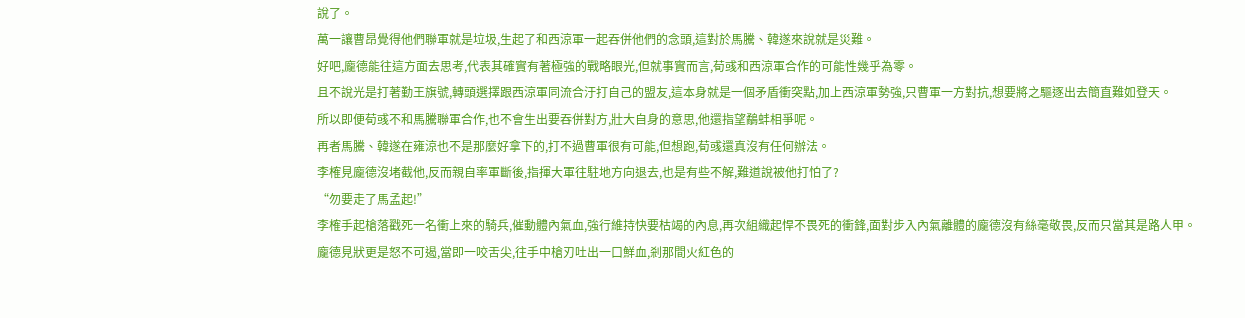說了。
萬一讓曹昂覺得他們聯軍就是垃圾,生起了和西涼軍一起吞併他們的念頭,這對於馬騰、韓遂來說就是災難。
好吧,龐德能往這方面去思考,代表其確實有著極強的戰略眼光,但就事實而言,荀彧和西涼軍合作的可能性幾乎為零。
且不說光是打著勤王旗號,轉頭選擇跟西涼軍同流合汙打自己的盟友,這本身就是一個矛盾衝突點,加上西涼軍勢強,只曹軍一方對抗,想要將之驅逐出去簡直難如登天。
所以即便荀彧不和馬騰聯軍合作,也不會生出要吞併對方,壯大自身的意思,他還指望鷸蚌相爭呢。
再者馬騰、韓遂在雍涼也不是那麼好拿下的,打不過曹軍很有可能,但想跑,荀彧還真沒有任何辦法。
李榷見龐德沒堵截他,反而親自率軍斷後,指揮大軍往駐地方向退去,也是有些不解,難道說被他打怕了?
“勿要走了馬孟起!”
李榷手起槍落戳死一名衝上來的騎兵,催動體內氣血,強行維持快要枯竭的內息,再次組織起悍不畏死的衝鋒,面對步入內氣離體的龐德沒有絲毫敬畏,反而只當其是路人甲。
龐德見狀更是怒不可遏,當即一咬舌尖,往手中槍刃吐出一口鮮血,剎那間火紅色的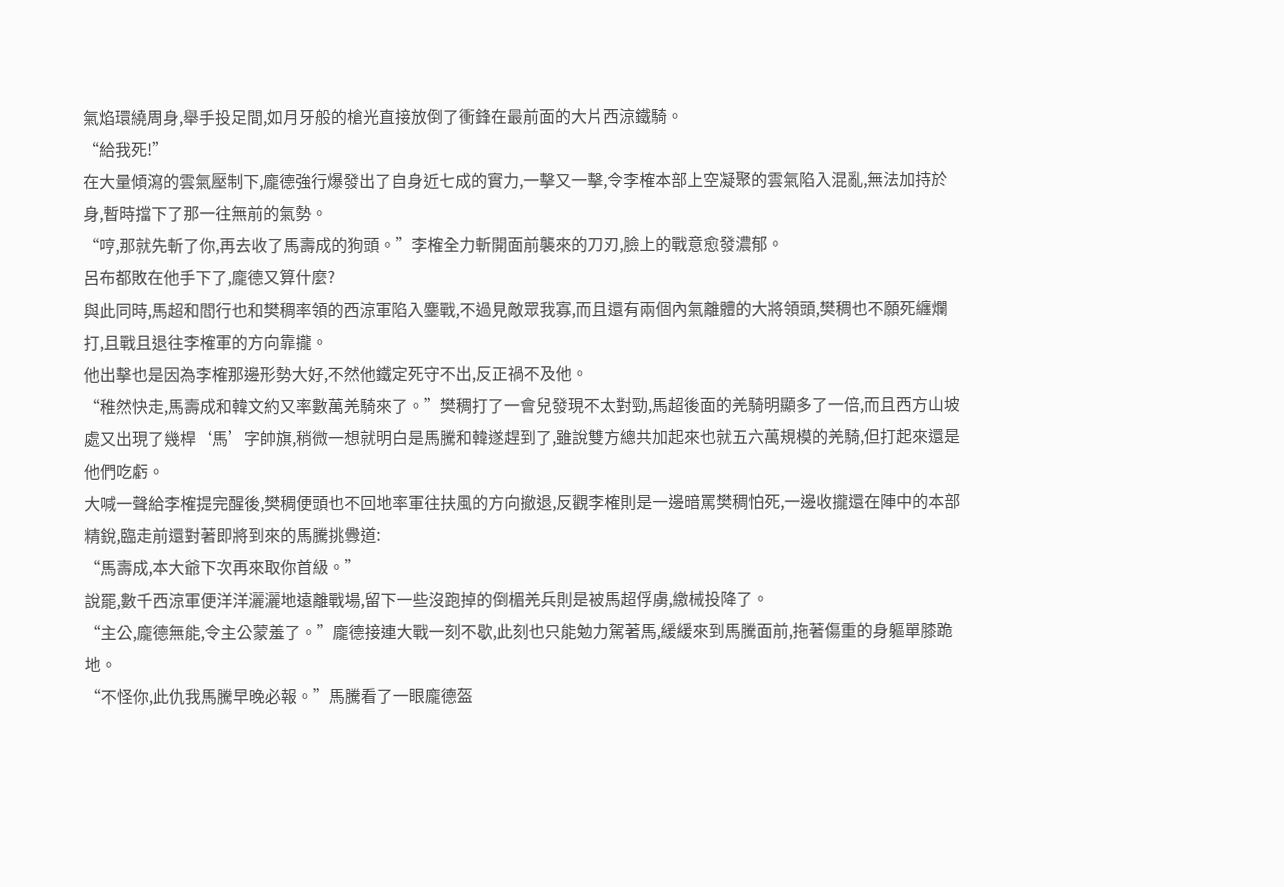氣焰環繞周身,舉手投足間,如月牙般的槍光直接放倒了衝鋒在最前面的大片西涼鐵騎。
“給我死!”
在大量傾瀉的雲氣壓制下,龐德強行爆發出了自身近七成的實力,一擊又一擊,令李榷本部上空凝聚的雲氣陷入混亂,無法加持於身,暫時擋下了那一往無前的氣勢。
“哼,那就先斬了你,再去收了馬壽成的狗頭。”李榷全力斬開面前襲來的刀刃,臉上的戰意愈發濃郁。
呂布都敗在他手下了,龐德又算什麼?
與此同時,馬超和閻行也和樊稠率領的西涼軍陷入鏖戰,不過見敵眾我寡,而且還有兩個內氣離體的大將領頭,樊稠也不願死纏爛打,且戰且退往李榷軍的方向靠攏。
他出擊也是因為李榷那邊形勢大好,不然他鐵定死守不出,反正禍不及他。
“稚然快走,馬壽成和韓文約又率數萬羌騎來了。”樊稠打了一會兒發現不太對勁,馬超後面的羌騎明顯多了一倍,而且西方山坡處又出現了幾桿‘馬’字帥旗,稍微一想就明白是馬騰和韓遂趕到了,雖說雙方總共加起來也就五六萬規模的羌騎,但打起來還是他們吃虧。
大喊一聲給李榷提完醒後,樊稠便頭也不回地率軍往扶風的方向撤退,反觀李榷則是一邊暗罵樊稠怕死,一邊收攏還在陣中的本部精銳,臨走前還對著即將到來的馬騰挑釁道:
“馬壽成,本大爺下次再來取你首級。”
說罷,數千西涼軍便洋洋灑灑地遠離戰場,留下一些沒跑掉的倒楣羌兵則是被馬超俘虜,繳械投降了。
“主公,龐德無能,令主公蒙羞了。”龐德接連大戰一刻不歇,此刻也只能勉力駕著馬,緩緩來到馬騰面前,拖著傷重的身軀單膝跪地。
“不怪你,此仇我馬騰早晚必報。”馬騰看了一眼龐德盔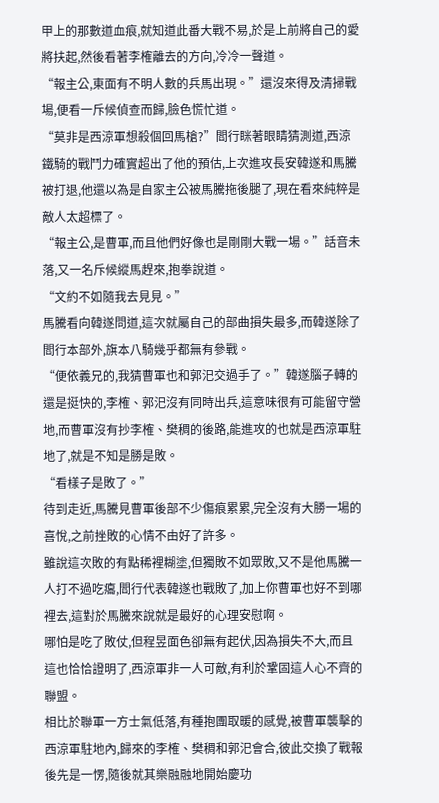甲上的那數道血痕,就知道此番大戰不易,於是上前將自己的愛將扶起,然後看著李榷離去的方向,冷冷一聲道。
“報主公,東面有不明人數的兵馬出現。”還沒來得及清掃戰場,便看一斥候偵查而歸,臉色慌忙道。
“莫非是西涼軍想殺個回馬槍?”閻行眯著眼睛猜測道,西涼鐵騎的戰鬥力確實超出了他的預估,上次進攻長安韓遂和馬騰被打退,他還以為是自家主公被馬騰拖後腿了,現在看來純粹是敵人太超標了。
“報主公,是曹軍,而且他們好像也是剛剛大戰一場。”話音未落,又一名斥候縱馬趕來,抱拳說道。
“文約不如隨我去見見。”
馬騰看向韓遂問道,這次就屬自己的部曲損失最多,而韓遂除了閻行本部外,旗本八騎幾乎都無有參戰。
“便依義兄的,我猜曹軍也和郭汜交過手了。”韓遂腦子轉的還是挺快的,李榷、郭汜沒有同時出兵,這意味很有可能留守營地,而曹軍沒有抄李榷、樊稠的後路,能進攻的也就是西涼軍駐地了,就是不知是勝是敗。
“看樣子是敗了。”
待到走近,馬騰見曹軍後部不少傷痕累累,完全沒有大勝一場的喜悅,之前挫敗的心情不由好了許多。
雖說這次敗的有點稀裡糊塗,但獨敗不如眾敗,又不是他馬騰一人打不過吃癟,閻行代表韓遂也戰敗了,加上你曹軍也好不到哪裡去,這對於馬騰來說就是最好的心理安慰啊。
哪怕是吃了敗仗,但程昱面色卻無有起伏,因為損失不大,而且這也恰恰證明了,西涼軍非一人可敵,有利於鞏固這人心不齊的聯盟。
相比於聯軍一方士氣低落,有種抱團取暖的感覺,被曹軍襲擊的西涼軍駐地內,歸來的李榷、樊稠和郭汜會合,彼此交換了戰報後先是一愣,隨後就其樂融融地開始慶功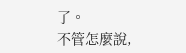了。
不管怎麼說,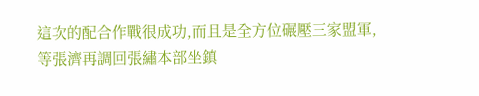這次的配合作戰很成功,而且是全方位碾壓三家盟軍,等張濟再調回張繡本部坐鎮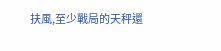扶風,至少戰局的天秤還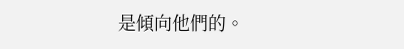是傾向他們的。